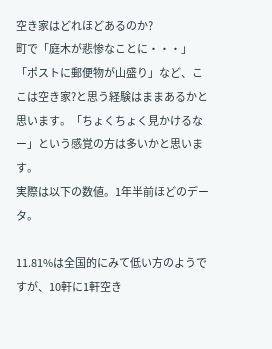空き家はどれほどあるのか?
町で「庭木が悲惨なことに・・・」「ポストに郵便物が山盛り」など、ここは空き家?と思う経験はままあるかと思います。「ちょくちょく見かけるなー」という感覚の方は多いかと思います。
実際は以下の数値。1年半前ほどのデータ。

11.81%は全国的にみて低い方のようですが、10軒に1軒空き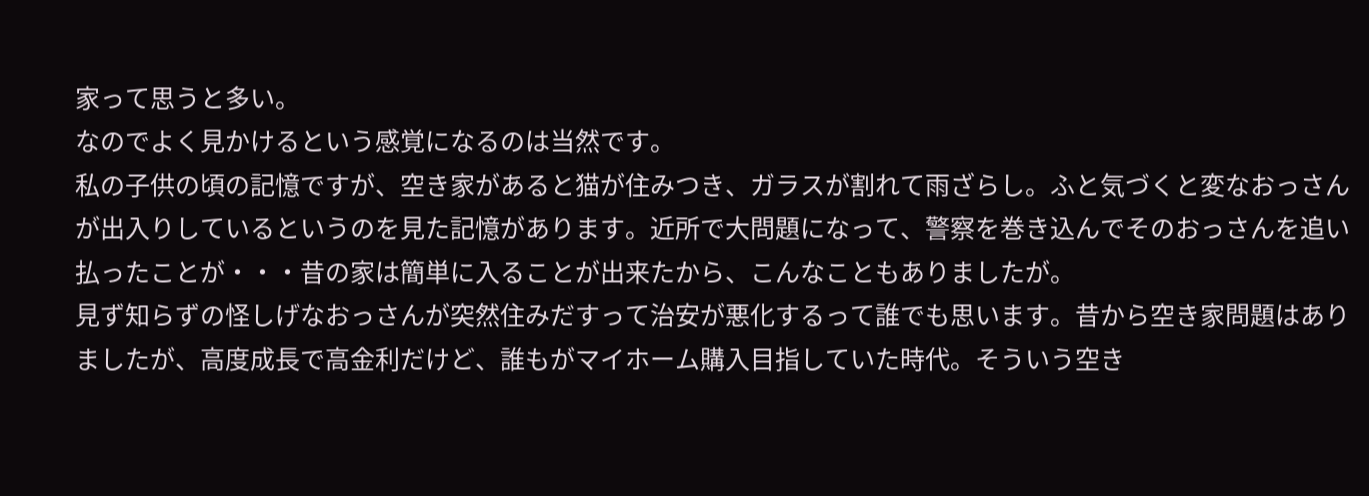家って思うと多い。
なのでよく見かけるという感覚になるのは当然です。
私の子供の頃の記憶ですが、空き家があると猫が住みつき、ガラスが割れて雨ざらし。ふと気づくと変なおっさんが出入りしているというのを見た記憶があります。近所で大問題になって、警察を巻き込んでそのおっさんを追い払ったことが・・・昔の家は簡単に入ることが出来たから、こんなこともありましたが。
見ず知らずの怪しげなおっさんが突然住みだすって治安が悪化するって誰でも思います。昔から空き家問題はありましたが、高度成長で高金利だけど、誰もがマイホーム購入目指していた時代。そういう空き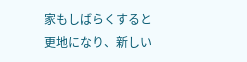家もしばらくすると更地になり、新しい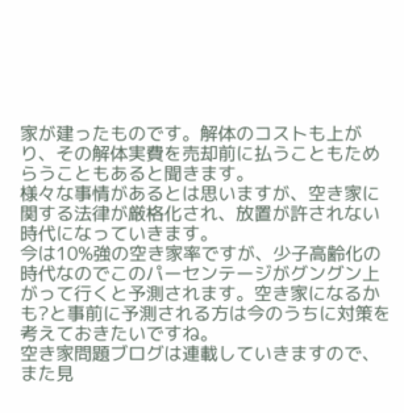家が建ったものです。解体のコストも上がり、その解体実費を売却前に払うこともためらうこともあると聞きます。
様々な事情があるとは思いますが、空き家に関する法律が厳格化され、放置が許されない時代になっていきます。
今は10%強の空き家率ですが、少子高齢化の時代なのでこのパーセンテージがグングン上がって行くと予測されます。空き家になるかも?と事前に予測される方は今のうちに対策を考えておきたいですね。
空き家問題ブログは連載していきますので、また見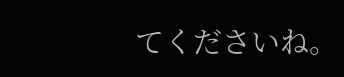てくださいね。